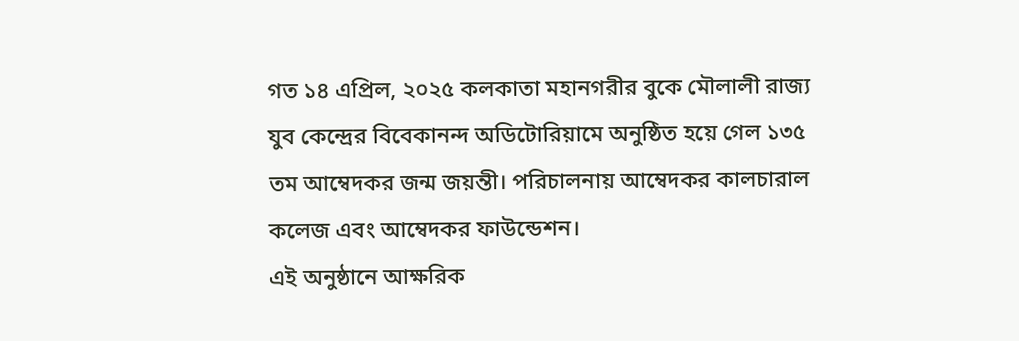গত ১৪ এপ্রিল, ২০২৫ কলকাতা মহানগরীর বুকে মৌলালী রাজ্য যুব কেন্দ্রের বিবেকানন্দ অডিটোরিয়ামে অনুষ্ঠিত হয়ে গেল ১৩৫ তম আম্বেদকর জন্ম জয়ন্তী। পরিচালনায় আম্বেদকর কালচারাল কলেজ এবং আম্বেদকর ফাউন্ডেশন।
এই অনুষ্ঠানে আক্ষরিক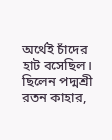অর্থেই চাঁদের হাট বসেছিল। ছিলেন পদ্মশ্রী রতন কাহার,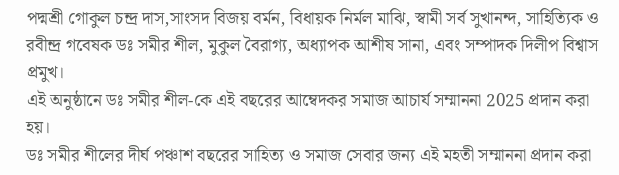পদ্মশ্রী গোকুল চন্দ্র দাস,সাংসদ বিজয় বর্মন, বিধায়ক নির্মল মাঝি, স্বামী সর্ব সুখানন্দ, সাহিত্যিক ও রবীন্দ্র গবেষক ডঃ সমীর শীল, মুকুল বৈরাগ্য, অধ্যাপক আশীষ সানা, এবং সম্পাদক দিলীপ বিশ্বাস প্রমুখ।
এই অনুষ্ঠানে ডঃ সমীর শীল-কে এই বছরের আম্বেদকর সমাজ আচার্য সম্মাননা 2025 প্রদান করা হয়।
ডঃ সমীর শীলের দীর্ঘ পঞ্চাশ বছরের সাহিত্য ও সমাজ সেবার জন্য এই মহতী সম্মাননা প্রদান করা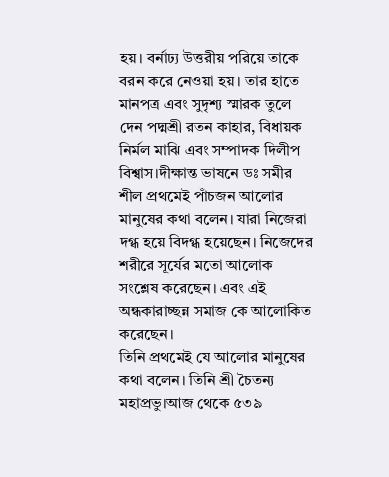হয়। বর্নাঢ্য উত্তরীয় পরিয়ে তাকে বরন করে নেওয়া হয়। তার হাতে মানপত্র এবং সুদৃশ্য স্মারক তুলে দেন পদ্মশ্রী রতন কাহার, বিধায়ক নির্মল মাঝি এবং সম্পাদক দিলীপ বিশ্বাস।দীক্ষান্ত ভাষনে ডঃ সমীর শীল প্রথমেই পাঁচজন আলোর মানুষের কথা বলেন। যারা নিজেরা দগ্ধ হয়ে বিদগ্ধ হয়েছেন। নিজেদের শরীরে সূর্যের মতো আলোক সংশ্লেষ করেছেন। এবং এই অন্ধকারাচ্ছন্ন সমাজ কে আলোকিত করেছেন।
তিনি প্রথমেই যে আলোর মানুষের কথা বলেন। তিনি শ্রী চৈতন্য মহাপ্রভু।আজ থেকে ৫৩৯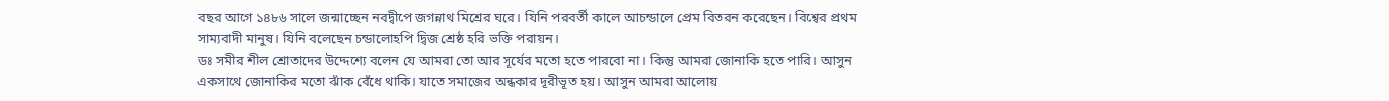বছর আগে ১৪৮৬ সালে জন্মাচ্ছেন নবদ্বীপে জগন্নাথ মিশ্রের ঘরে। যিনি পরবর্তী কালে আচন্ডালে প্রেম বিতরন করেছেন। বিশ্বের প্রথম সাম্যবাদী মানুষ। যিনি বলেছেন চন্ডালোহপি দ্বিজ শ্রেষ্ঠ হরি ভক্তি পরায়ন।
ডঃ সমীর শীল শ্রোতাদের উদ্দেশ্যে বলেন যে আমরা তো আর সূর্যের মতো হতে পারবো না। কিন্তু আমরা জোনাকি হতে পারি। আসুন একসাথে জোনাকির মতো ঝাঁক বেঁধে থাকি। যাতে সমাজের অন্ধকার দূরীভূত হয়। আসুন আমরা আলোয়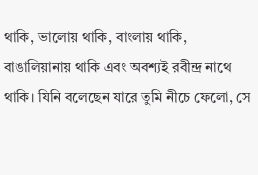থাকি, ভালোয় থাকি, বাংলায় থাকি, বাঙালিয়ানায় থাকি এবং অবশ্যই রবীন্দ্র নাথে থাকি। যিনি বলেছেন যারে তুমি নীচে ফেলো, সে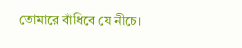তোমারে বাঁধিবে যে নীচে।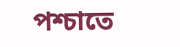পশ্চাতে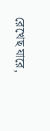রেখেছ যারে,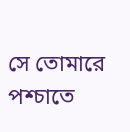সে তোমারে পশ্চাতে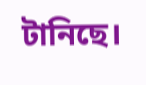টানিছে।